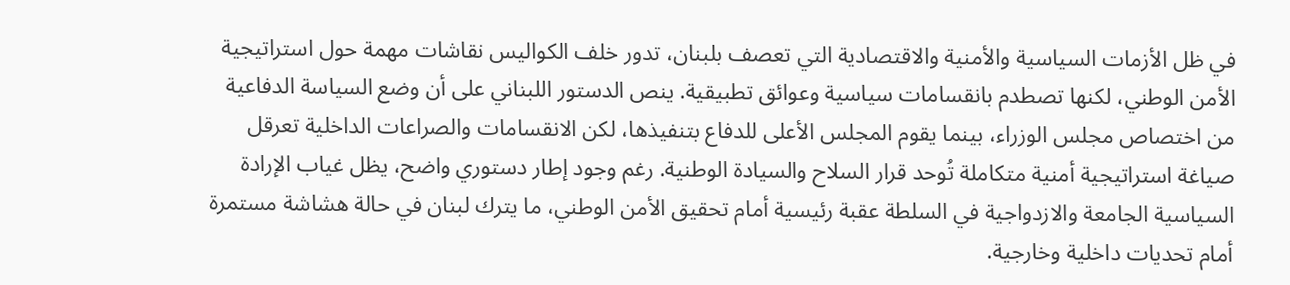في ظل الأزمات السياسية والأمنية والاقتصادية التي تعصف بلبنان، تدور خلف الكواليس نقاشات مهمة حول استراتيجية الأمن الوطني، لكنها تصطدم بانقسامات سياسية وعوائق تطبيقية. ينص الدستور اللبناني على أن وضع السياسة الدفاعية من اختصاص مجلس الوزراء، بينما يقوم المجلس الأعلى للدفاع بتنفيذها، لكن الانقسامات والصراعات الداخلية تعرقل صياغة استراتيجية أمنية متكاملة تُوحد قرار السلاح والسيادة الوطنية. رغم وجود إطار دستوري واضح، يظل غياب الإرادة السياسية الجامعة والازدواجية في السلطة عقبة رئيسية أمام تحقيق الأمن الوطني، ما يترك لبنان في حالة هشاشة مستمرة أمام تحديات داخلية وخارجية.